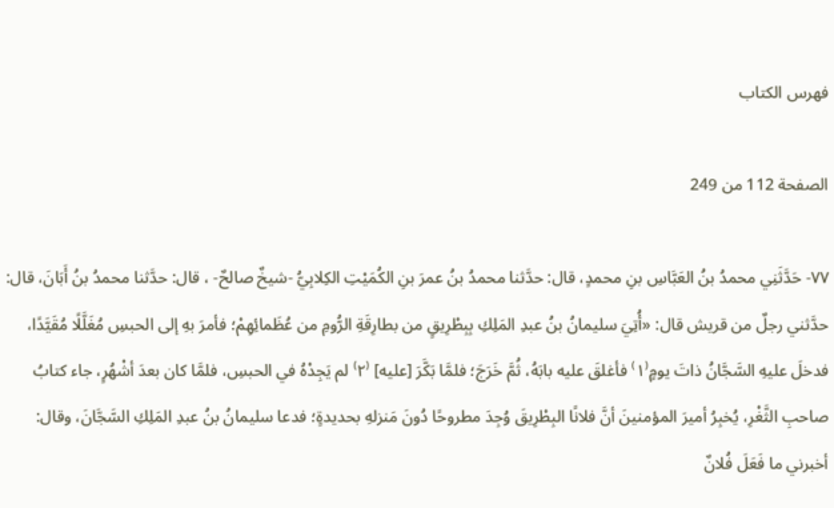فهرس الكتاب

الصفحة 112 من 249

٧٧- حَدَّثَنِي محمدُ بنُ العَبَّاسِ بنِ محمدٍ، قال: حدَّثنا محمدُ بنُ عمرَ بنِ الكُمَيْتِ الكِلابِيُّ -شيخٌ صالحٌ- ، قال: حدَّثنا محمدُ بنُ أَبَانَ، قال: حدَّثني رجلٌ من قريش قال: «أُتِيَ سليمانُ بنُ عبدِ المَلِكِ بِبِطْرِيقٍ من بطارِقَةِ الرُّومِ من عُظَمائِهِمْ؛ فأمرَ بهِ إلى الحبسِ مُغَلَّلًا مُقَيَّدًا، فدخلَ عليهِ السَّجَّانُ ذاتَ يومٍ⁽١⁾ فأغلقَ عليه بابَهُ، ثُمَّ خَرَجَ؛ فلمَّا بَكَّرَ [عليه] ⁽٢⁾ لم يَجِدْهُ في الحبسِ، فلمَّا كان بعدَ أشْهُرٍ، جاء كتابُ صاحبِ الثَّغْرِ، يُخبِرُ أميرَ المؤمنينَ أنَّ فلانًا البِطْرِيقَ وُجِدَ مطروحًا دُونَ مَنزلهِ بحديدةٍ؛ فدعا سليمانُ بنُ عبدِ المَلِكِ السَّجَّانَ، وقال: أخبرني ما فَعَلَ فُلانٌ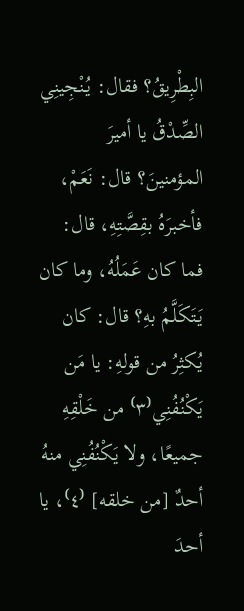البِطْرِيقُ؟ فقال: يُنْجِينِي الصِّدْقُ يا أميرَ المؤمنينَ؟ قال: نَعَمْ، فأخبرَهُ بقِصَّتِهِ، قال: فما كان عَمَلُهُ، وما كان يَتَكَلَّمُ بهِ؟ قال: كان يُكثِرُ من قولهِ: يا مَن يَكْنُفُنِي⁽٣⁾ من خَلْقِهِ جميعًا، ولا يَكْنُفُنِي منهُ أحدٌ [من خلقه] ⁽٤⁾، يا أحدَ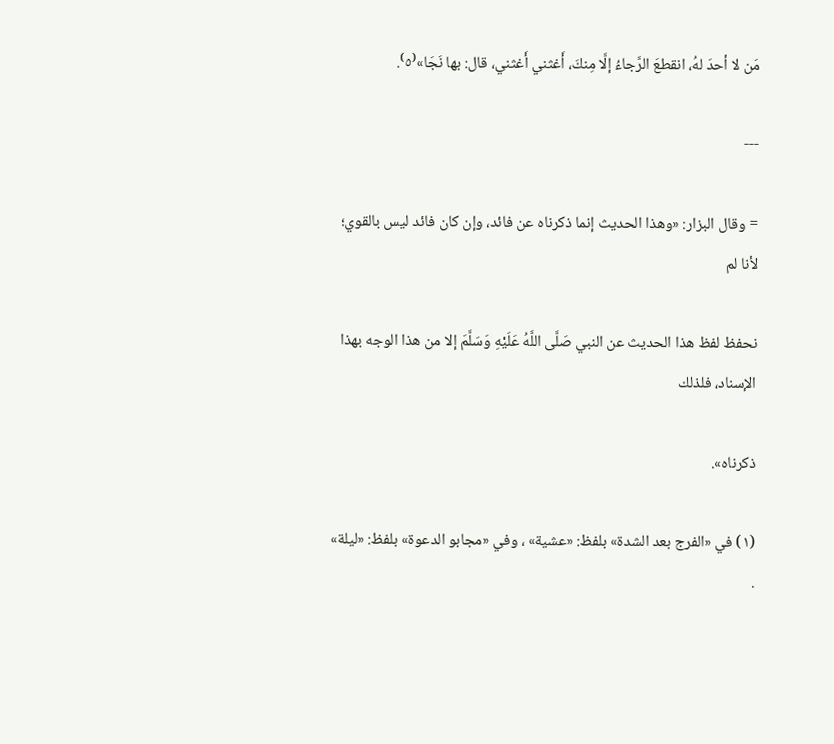مَن لا أحدَ لهُ، انقطعَ الرَّجاءُ إلَّا مِنكَ، أَغثني أَغثني، قال: بها نَجَا»⁽٥⁾.

---

= وقال البزار: «وهذا الحديث إنما ذكرناه عن فائد، وإن كان فائد ليس بالقوي؛ لأنا لم

نحفظ لفظ هذا الحديث عن النبي صَلَّى اللَّهُ عَلَيْهِ وَسَلَّمَ إلا من هذا الوجه بهذا الإسناد، فلذلك

ذكرناه».

(١) في «الفرج بعد الشدة» بلفظ: «عشية» ، وفي «مجابو الدعوة» بلفظ: «ليلة» .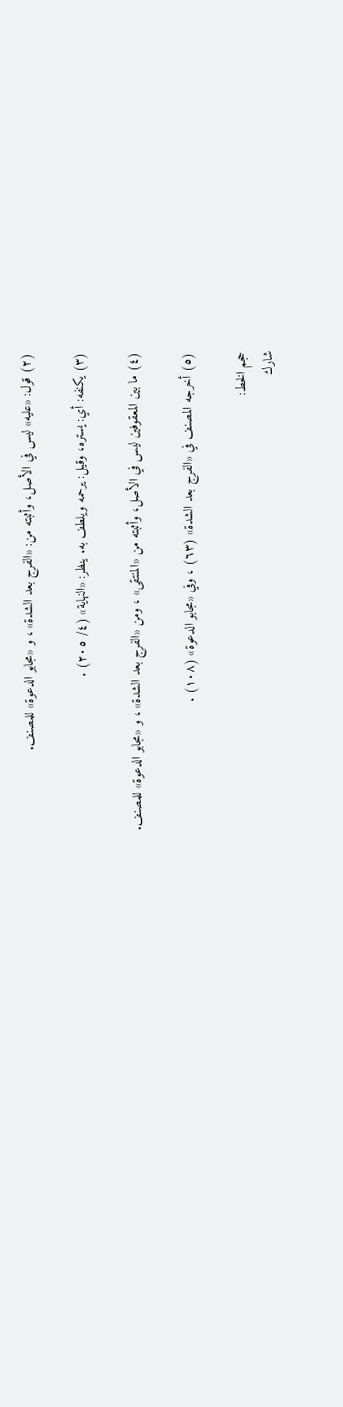(٢) قول: «عليه» ليس في الأصل، وأثبته من: «الفرج بعد الشدة» ، و «مجابو الدعوة» للمصنف.

(٣) يكنفه: أي: يستره، وقيل: يرحمه ويلطف به. ينظر: «النهاية» (٤/ ٢٠٥) .

(٤) ما بين المعقوفين ليس في الأصل، وأثبته من «المنتقى» ، ومن «الفرج بعد الشدة» ، و «مجابو الدعوة» للمصنف.

(٥) أخرجه المصنف في «الفرج بعد الشدة» (٦٣) ، وفي «مجابو الدعوة» (١٠٨) .

حجم الخط:
شارك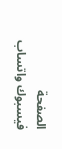الصفحة
فيسبوك واتساب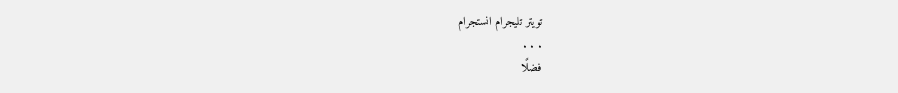تويتر تليجرام انستجرام
. . .
فضلًا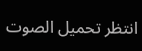انتظر تحميل الصوت